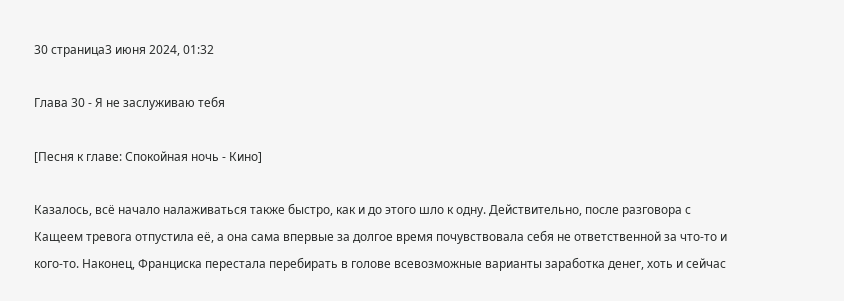30 страница3 июня 2024, 01:32

Глава 30 - Я не заслуживаю тебя

[Песня к главе: Спокойная ночь - Кино]

Казалось, всё начало налаживаться также быстро, как и до этого шло к одну. Действительно, после разговора с Кащеем тревога отпустила её, а она сама впервые за долгое время почувствовала себя не ответственной за что-то и кого-то. Наконец, Франциска перестала перебирать в голове всевозможные варианты заработка денег, хоть и сейчас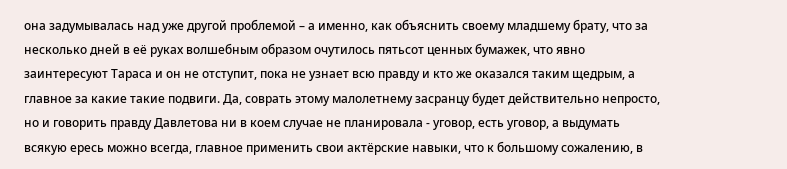она задумывалась над уже другой проблемой – а именно, как объяснить своему младшему брату, что за несколько дней в её руках волшебным образом очутилось пятьсот ценных бумажек, что явно заинтересуют Тараса и он не отступит, пока не узнает всю правду и кто же оказался таким щедрым, а главное за какие такие подвиги. Да, соврать этому малолетнему засранцу будет действительно непросто, но и говорить правду Давлетова ни в коем случае не планировала - уговор, есть уговор, а выдумать всякую ересь можно всегда, главное применить свои актёрские навыки, что к большому сожалению, в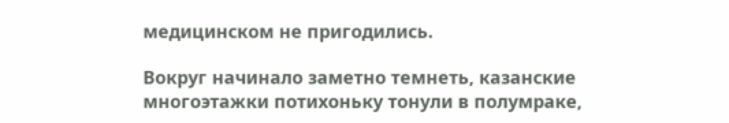медицинском не пригодились.

Вокруг начинало заметно темнеть, казанские многоэтажки потихоньку тонули в полумраке,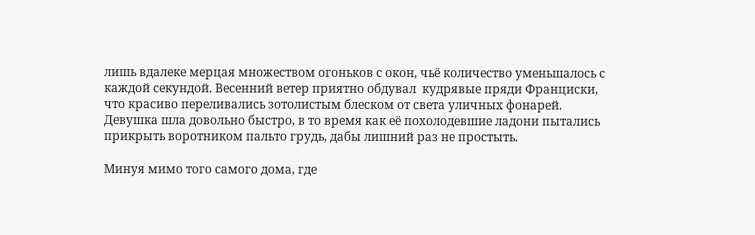лишь вдалеке мерцая множеством огоньков с окон, чьё количество уменьшалось с каждой секундой. Весенний ветер приятно обдувал  кудрявые пряди Франциски, что красиво переливались зотолистым блеском от света уличных фонарей. Девушка шла довольно быстро, в то время как её похолодевшие ладони пытались прикрыть воротником пальто грудь, дабы лишний раз не простыть.

Минуя мимо того самого дома, где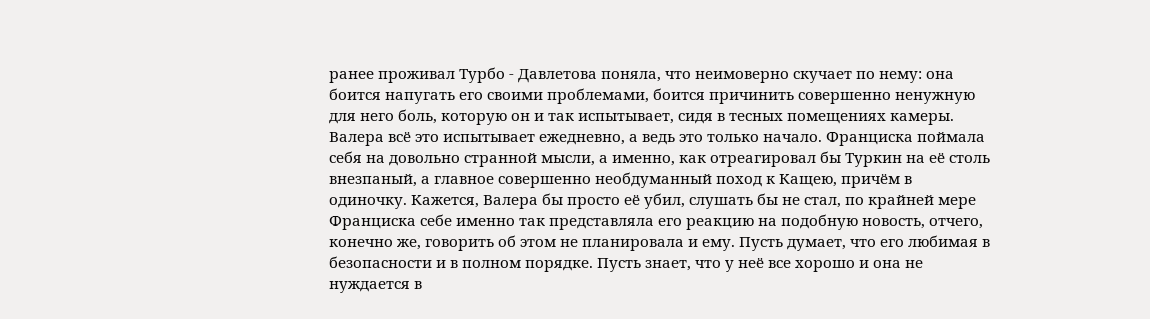ранее проживал Турбо - Давлетова поняла, что неимоверно скучает по нему: она боится напугать его своими проблемами, боится причинить совершенно ненужную  для него боль, которую он и так испытывает, сидя в тесных помещениях камеры. Валера всё это испытывает ежедневно, а ведь это только начало. Франциска поймала себя на довольно странной мысли, а именно, как отреагировал бы Туркин на её столь внезпаный, а главное совершенно необдуманный поход к Кащею, причём в одиночку. Кажется, Валера бы просто её убил, слушать бы не стал, по крайней мере Франциска себе именно так представляла его реакцию на подобную новость, отчего, конечно же, говорить об этом не планировала и ему. Пусть думает, что его любимая в безопасности и в полном порядке. Пусть знает, что у неё все хорошо и она не нуждается в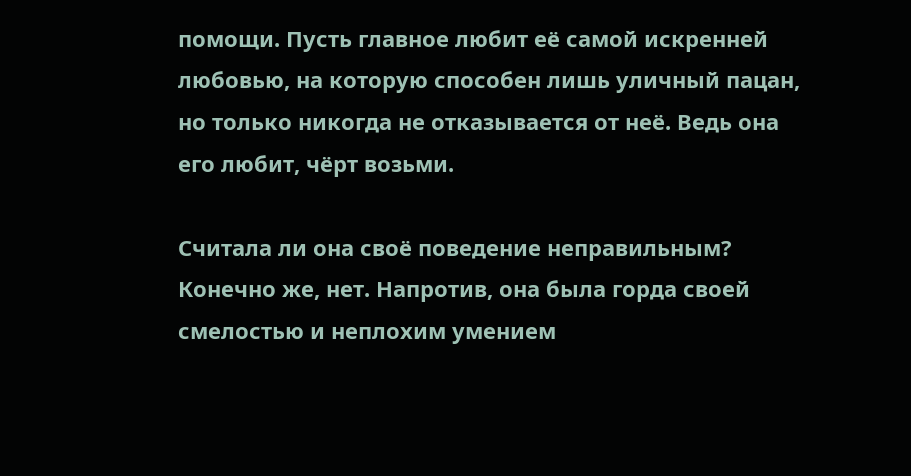помощи. Пусть главное любит её самой искренней любовью, на которую способен лишь уличный пацан, но только никогда не отказывается от неё. Ведь она его любит, чёрт возьми.

Считала ли она своё поведение неправильным? Конечно же, нет. Напротив, она была горда своей смелостью и неплохим умением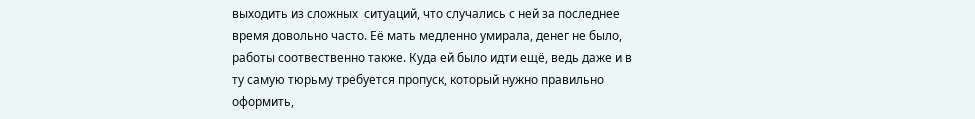выходить из сложных  ситуаций, что случались с ней за последнее время довольно часто. Её мать медленно умирала, денег не было, работы соотвественно также. Куда ей было идти ещё, ведь даже и в ту самую тюрьму требуется пропуск, который нужно правильно оформить,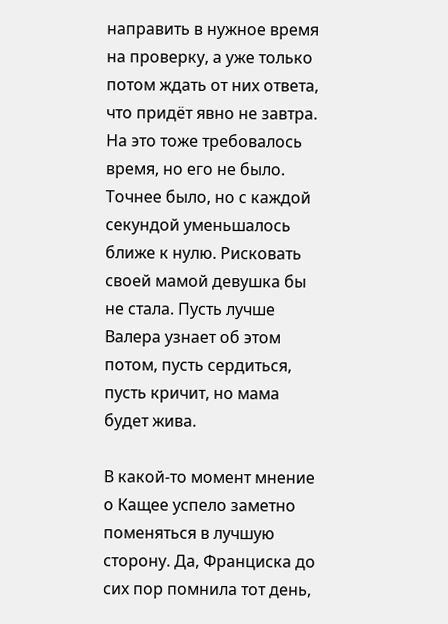направить в нужное время на проверку, а уже только потом ждать от них ответа, что придёт явно не завтра. На это тоже требовалось время, но его не было. Точнее было, но с каждой секундой уменьшалось ближе к нулю. Рисковать своей мамой девушка бы не стала. Пусть лучше Валера узнает об этом потом, пусть сердиться, пусть кричит, но мама будет жива.

В какой-то момент мнение о Кащее успело заметно поменяться в лучшую сторону. Да, Франциска до сих пор помнила тот день,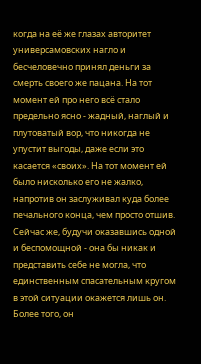когда на её же глазах авторитет универсамовских нагло и бесчеловечно принял деньги за смерть своего же пацана. На тот момент ей про него всё стало предельно ясно - жадный, наглый и плутоватый вор, что никогда не упустит выгоды, даже если это касается «своих». На тот момент ей было нисколько его не жалко, напротив он заслуживал куда более печального конца, чем просто отшив. Сейчас же, будучи оказавшись одной и беспомощной - она бы никак и представить себе не могла, что единственным спасательным кругом в этой ситуации окажется лишь он. Более того, он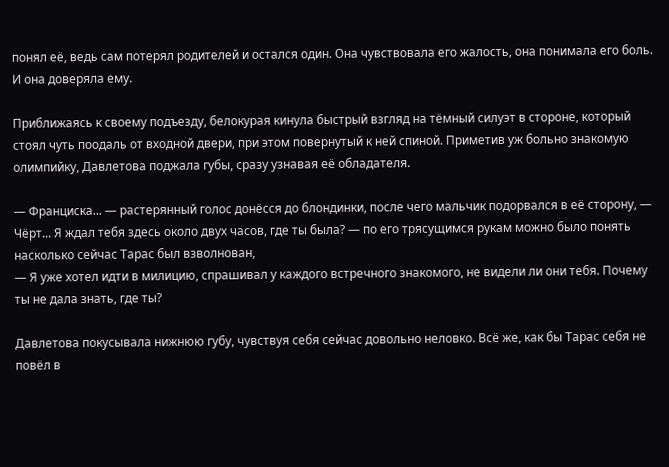понял её, ведь сам потерял родителей и остался один. Она чувствовала его жалость, она понимала его боль. И она доверяла ему.

Приближаясь к своему подъезду, белокурая кинула быстрый взгляд на тёмный силуэт в стороне, который стоял чуть поодаль от входной двери, при этом повернутый к ней спиной. Приметив уж больно знакомую олимпийку, Давлетова поджала губы, сразу узнавая её обладателя.

— Франциска... — растерянный голос донёсся до блондинки, после чего мальчик подорвался в её сторону, — Чёрт... Я ждал тебя здесь около двух часов, где ты была? — по его трясущимся рукам можно было понять насколько сейчас Тарас был взволнован,
— Я уже хотел идти в милицию, спрашивал у каждого встречного знакомого, не видели ли они тебя. Почему ты не дала знать, где ты?

Давлетова покусывала нижнюю губу, чувствуя себя сейчас довольно неловко. Всё же, как бы Тарас себя не повёл в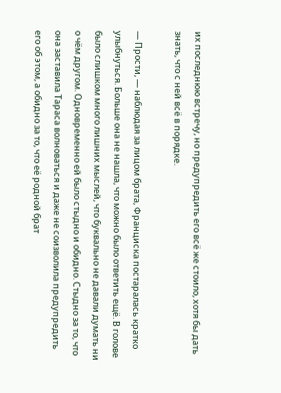их последнюю встречу, но предупредить его всё же стоило, хотя бы дать знать, что с ней всё в порядке.

— Прости, — наблюдая за лицом брата, Франциска постаралась кратко улыбнуться. Больше она не нашла, что можно было ответить ещё. В голове было слишком много лишних мыслей, что буквально не давали думать ни о чём другом. Одновременно ей было стыдно и обидно. Стыдно за то, что она заставила Тараса волноваться и даже не соизволила предупредить его об этом, а обидно за то, что её родной брат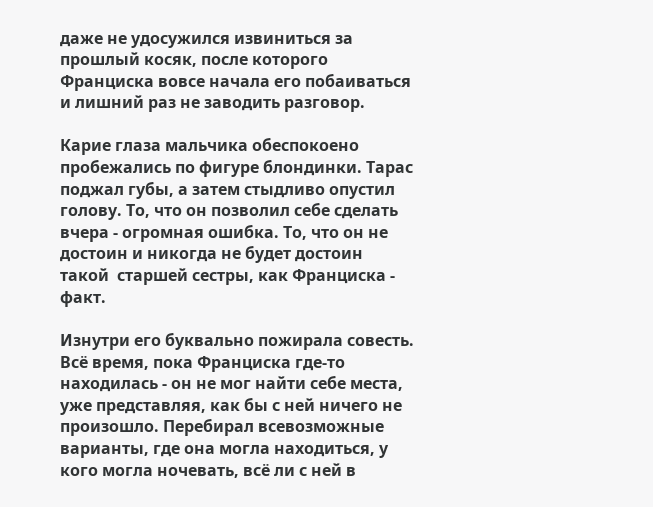даже не удосужился извиниться за прошлый косяк, после которого Франциска вовсе начала его побаиваться и лишний раз не заводить разговор.

Карие глаза мальчика обеспокоено пробежались по фигуре блондинки. Тарас поджал губы, а затем стыдливо опустил голову. То, что он позволил себе сделать вчера - огромная ошибка. То, что он не достоин и никогда не будет достоин такой  старшей сестры, как Франциска - факт.

Изнутри его буквально пожирала совесть. Всё время, пока Франциска где-то находилась - он не мог найти себе места, уже представляя, как бы с ней ничего не произошло. Перебирал всевозможные варианты, где она могла находиться, у кого могла ночевать, всё ли с ней в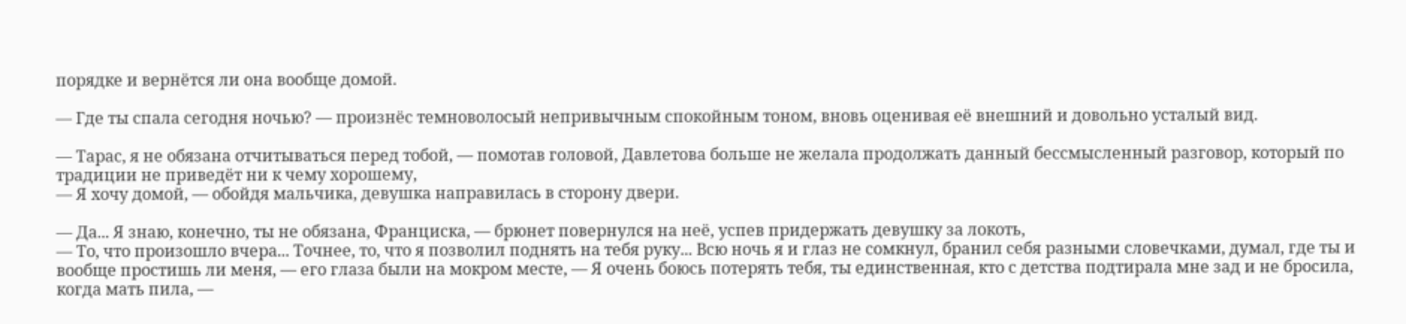порядке и вернётся ли она вообще домой.

— Где ты спала сегодня ночью? — произнёс темноволосый непривычным спокойным тоном, вновь оценивая её внешний и довольно усталый вид.

— Тарас, я не обязана отчитываться перед тобой, — помотав головой, Давлетова больше не желала продолжать данный бессмысленный разговор, который по традиции не приведёт ни к чему хорошему,
— Я хочу домой, — обойдя мальчика, девушка направилась в сторону двери.

— Да... Я знаю, конечно, ты не обязана, Франциска, — брюнет повернулся на неё, успев придержать девушку за локоть,
— То, что произошло вчера... Точнее, то, что я позволил поднять на тебя руку... Всю ночь я и глаз не сомкнул, бранил себя разными словечками, думал, где ты и вообще простишь ли меня, — его глаза были на мокром месте, — Я очень боюсь потерять тебя, ты единственная, кто с детства подтирала мне зад и не бросила, когда мать пила, —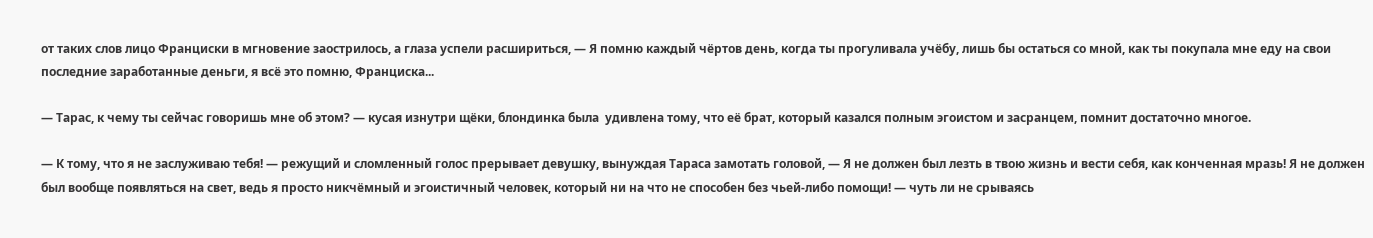от таких слов лицо Франциски в мгновение заострилось, а глаза успели расшириться, — Я помню каждый чёртов день, когда ты прогуливала учёбу, лишь бы остаться со мной, как ты покупала мне еду на свои последние заработанные деньги, я всё это помню, Франциска...

— Тарас, к чему ты сейчас говоришь мне об этом? — кусая изнутри щёки, блондинка была  удивлена тому, что её брат, который казался полным эгоистом и засранцем, помнит достаточно многое.

— К тому, что я не заслуживаю тебя! — режущий и сломленный голос прерывает девушку, вынуждая Тараса замотать головой, — Я не должен был лезть в твою жизнь и вести себя, как конченная мразь! Я не должен был вообще появляться на свет, ведь я просто никчёмный и эгоистичный человек, который ни на что не способен без чьей-либо помощи! — чуть ли не срываясь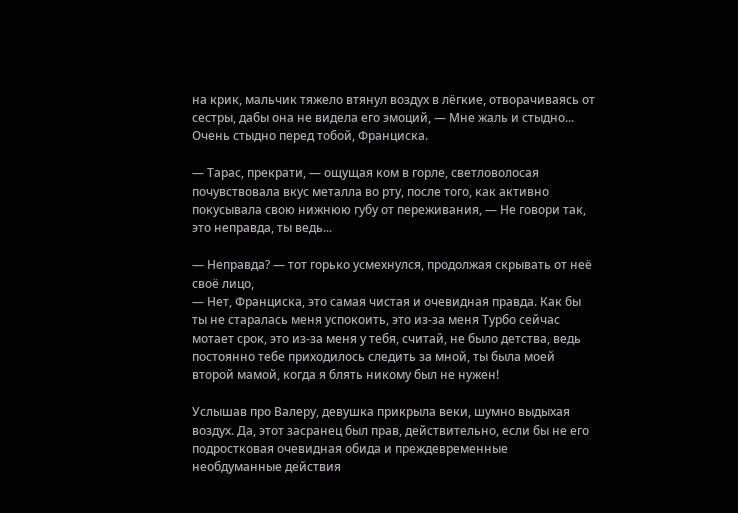на крик, мальчик тяжело втянул воздух в лёгкие, отворачиваясь от сестры, дабы она не видела его эмоций, — Мне жаль и стыдно... Очень стыдно перед тобой, Франциска.

— Тарас, прекрати, — ощущая ком в горле, светловолосая почувствовала вкус металла во рту, после того, как активно покусывала свою нижнюю губу от переживания, — Не говори так, это неправда, ты ведь...

— Неправда? — тот горько усмехнулся, продолжая скрывать от неё своё лицо,
— Нет, Франциска, это самая чистая и очевидная правда. Как бы ты не старалась меня успокоить, это из-за меня Турбо сейчас мотает срок, это из-за меня у тебя, считай, не было детства, ведь постоянно тебе приходилось следить за мной, ты была моей второй мамой, когда я блять никому был не нужен!

Услышав про Валеру, девушка прикрыла веки, шумно выдыхая воздух. Да, этот засранец был прав, действительно, если бы не его подростковая очевидная обида и преждевременные необдуманные действия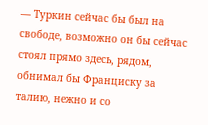— Туркин сейчас бы был на свободе, возможно он бы сейчас стоял прямо здесь, рядом, обнимал бы Франциску за талию, нежно и со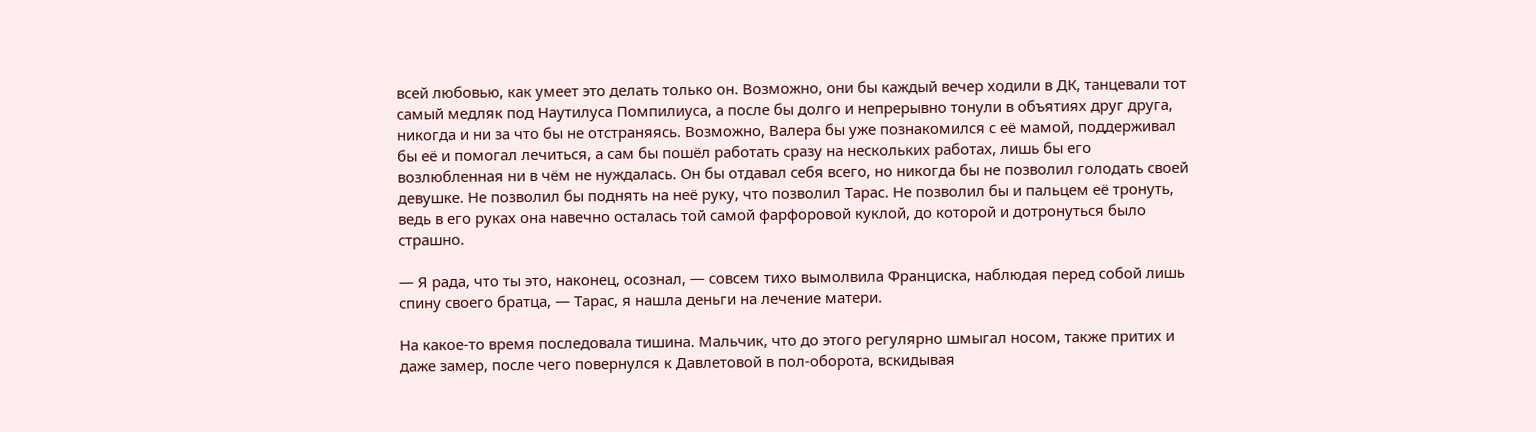всей любовью, как умеет это делать только он. Возможно, они бы каждый вечер ходили в ДК, танцевали тот самый медляк под Наутилуса Помпилиуса, а после бы долго и непрерывно тонули в объятиях друг друга, никогда и ни за что бы не отстраняясь. Возможно, Валера бы уже познакомился с её мамой, поддерживал бы её и помогал лечиться, а сам бы пошёл работать сразу на нескольких работах, лишь бы его возлюбленная ни в чём не нуждалась. Он бы отдавал себя всего, но никогда бы не позволил голодать своей девушке. Не позволил бы поднять на неё руку, что позволил Тарас. Не позволил бы и пальцем её тронуть, ведь в его руках она навечно осталась той самой фарфоровой куклой, до которой и дотронуться было страшно.

— Я рада, что ты это, наконец, осознал, — совсем тихо вымолвила Франциска, наблюдая перед собой лишь спину своего братца, — Тарас, я нашла деньги на лечение матери.

На какое-то время последовала тишина. Мальчик, что до этого регулярно шмыгал носом, также притих и даже замер, после чего повернулся к Давлетовой в пол-оборота, вскидывая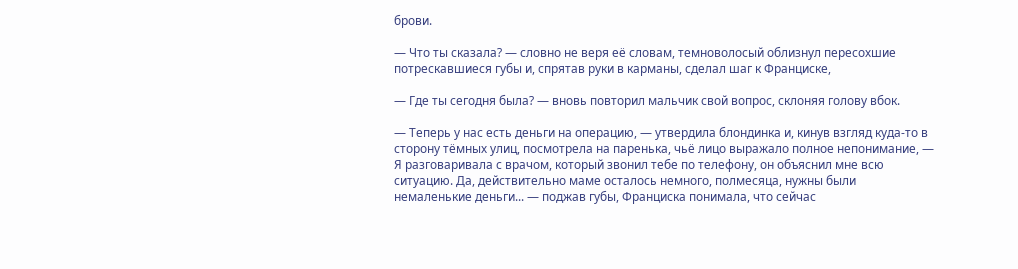брови.

— Что ты сказала? — словно не веря её словам, темноволосый облизнул пересохшие потрескавшиеся губы и, спрятав руки в карманы, сделал шаг к Франциске,

— Где ты сегодня была? — вновь повторил мальчик свой вопрос, склоняя голову вбок.

— Теперь у нас есть деньги на операцию, — утвердила блондинка и, кинув взгляд куда-то в сторону тёмных улиц, посмотрела на паренька, чьё лицо выражало полное непонимание, — Я разговаривала с врачом, который звонил тебе по телефону, он объяснил мне всю ситуацию. Да, действительно маме осталось немного, полмесяца, нужны были немаленькие деньги... — поджав губы, Франциска понимала, что сейчас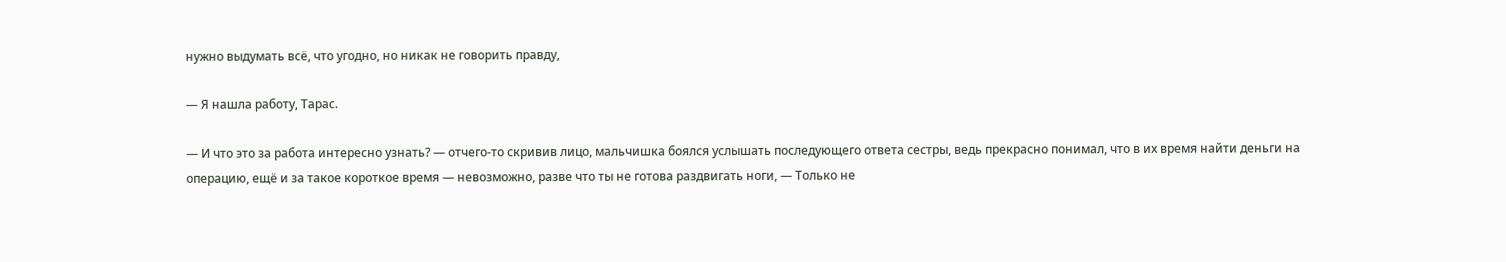нужно выдумать всё, что угодно, но никак не говорить правду,

— Я нашла работу, Тарас.

— И что это за работа интересно узнать? — отчего-то скривив лицо, мальчишка боялся услышать последующего ответа сестры, ведь прекрасно понимал, что в их время найти деньги на операцию, ещё и за такое короткое время — невозможно, разве что ты не готова раздвигать ноги, — Только не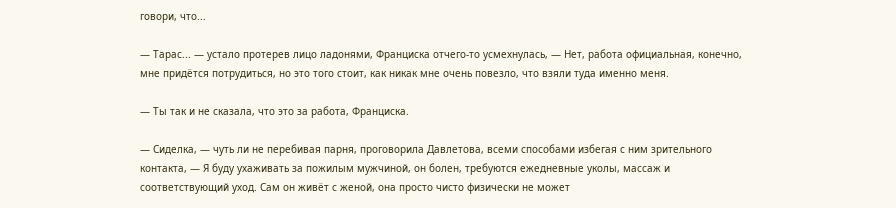говори, что...

— Тарас... — устало протерев лицо ладонями, Франциска отчего-то усмехнулась, — Нет, работа официальная, конечно, мне придётся потрудиться, но это того стоит, как никак мне очень повезло, что взяли туда именно меня.

— Ты так и не сказала, что это за работа, Франциска.

— Сиделка, — чуть ли не перебивая парня, проговорила Давлетова, всеми способами избегая с ним зрительного контакта, — Я буду ухаживать за пожилым мужчиной, он болен, требуются ежедневные уколы, массаж и соответствующий уход. Сам он живёт с женой, она просто чисто физически не может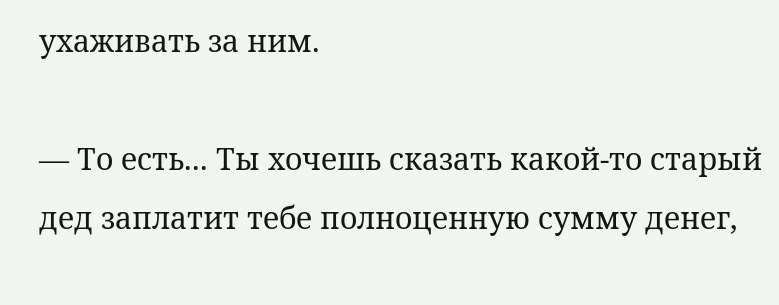ухаживать за ним.

— То есть... Ты хочешь сказать какой-то старый дед заплатит тебе полноценную сумму денег,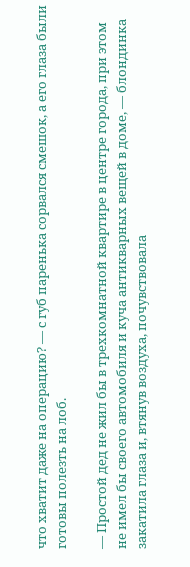что хватит даже на операцию? — с губ паренька сорвался смешок, а его глаза были готовы полезть на лоб.

— Простой дед не жил бы в трехкомнатной квартире в центре города, при этом не имел бы своего автомобиля и куча антикварных вещей в доме, — блондинка закатила глаза и, втянув воздуха, почувствовала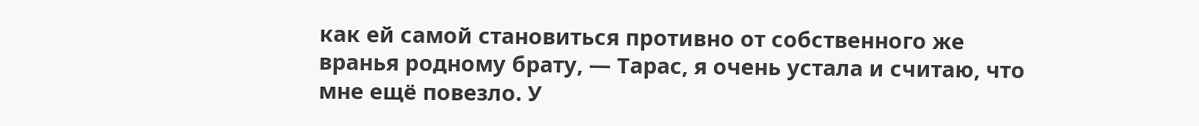как ей самой становиться противно от собственного же вранья родному брату, — Тарас, я очень устала и считаю, что мне ещё повезло. У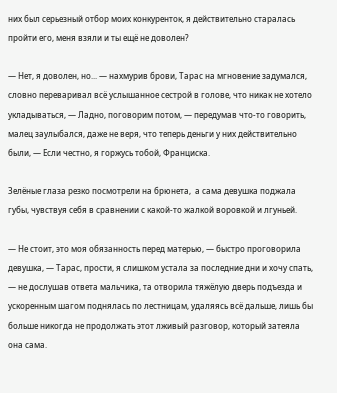них был серьезный отбор моих конкуренток, я действительно старалась пройти его, меня взяли и ты ещё не доволен?

— Нет, я доволен, но... — нахмурив брови, Тарас на мгновение задумался, словно переваривал всё услышанное сестрой в голове, что никак не хотело укладываться, — Ладно, поговорим потом, — передумав что-то говорить, малец заулыбался, даже не веря, что теперь деньги у них действительно были, — Если честно, я горжусь тобой, Франциска.

Зелёные глаза резко посмотрели на брюнета,  а сама девушка поджала губы, чувствуя себя в сравнении с какой-то жалкой воровкой и лгуньей.

— Не стоит, это моя обязанность перед матерью, — быстро проговорила девушка, — Тарас, прости, я слишком устала за последние дни и хочу спать, — не дослушав ответа мальчика, та отворила тяжёлую дверь подъезда и ускоренным шагом поднялась по лестницам, удаляясь всё дальше, лишь бы больше никогда не продолжать этот лживый разговор, который затеяла она сама.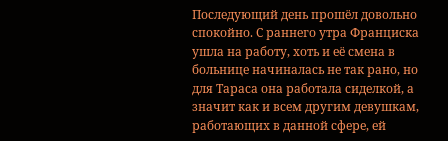Последующий день прошёл довольно спокойно. С раннего утра Франциска ушла на работу, хоть и её смена в больнице начиналась не так рано, но для Тараса она работала сиделкой, а значит как и всем другим девушкам, работающих в данной сфере, ей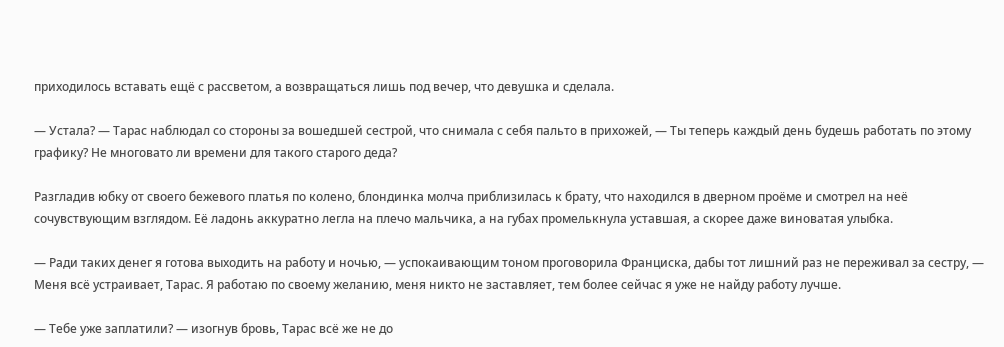приходилось вставать ещё с рассветом, а возвращаться лишь под вечер, что девушка и сделала.

— Устала? — Тарас наблюдал со стороны за вошедшей сестрой, что снимала с себя пальто в прихожей, — Ты теперь каждый день будешь работать по этому графику? Не многовато ли времени для такого старого деда?

Разгладив юбку от своего бежевого платья по колено, блондинка молча приблизилась к брату, что находился в дверном проёме и смотрел на неё сочувствующим взглядом. Её ладонь аккуратно легла на плечо мальчика, а на губах промелькнула уставшая, а скорее даже виноватая улыбка.

— Ради таких денег я готова выходить на работу и ночью, — успокаивающим тоном проговорила Франциска, дабы тот лишний раз не переживал за сестру, — Меня всё устраивает, Тарас. Я работаю по своему желанию, меня никто не заставляет, тем более сейчас я уже не найду работу лучше.

— Тебе уже заплатили? — изогнув бровь, Тарас всё же не до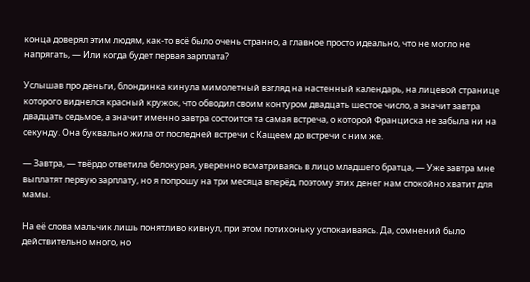конца доверял этим людям, как-то всё было очень странно, а главное просто идеально, что не могло не напрягать, — Или когда будет первая зарплата?

Услышав про деньги, блондинка кинула мимолетный взгляд на настенный календарь, на лицевой странице которого виднелся красный кружок, что обводил своим контуром двадцать шестое число, а значит завтра двадцать седьмое, а значит именно завтра состоится та самая встреча, о которой Франциска не забыла ни на секунду. Она буквально жила от последней встречи с Кащеем до встречи с ним же.

— Завтра, — твёрдо ответила белокурая, уверенно всматриваясь в лицо младшего братца, — Уже завтра мне выплатят первую зарплату, но я попрошу на три месяца вперёд, поэтому этих денег нам спокойно хватит для мамы.

На её слова мальчик лишь понятливо кивнул, при этом потихоньку успокаиваясь. Да, сомнений было действительно много, но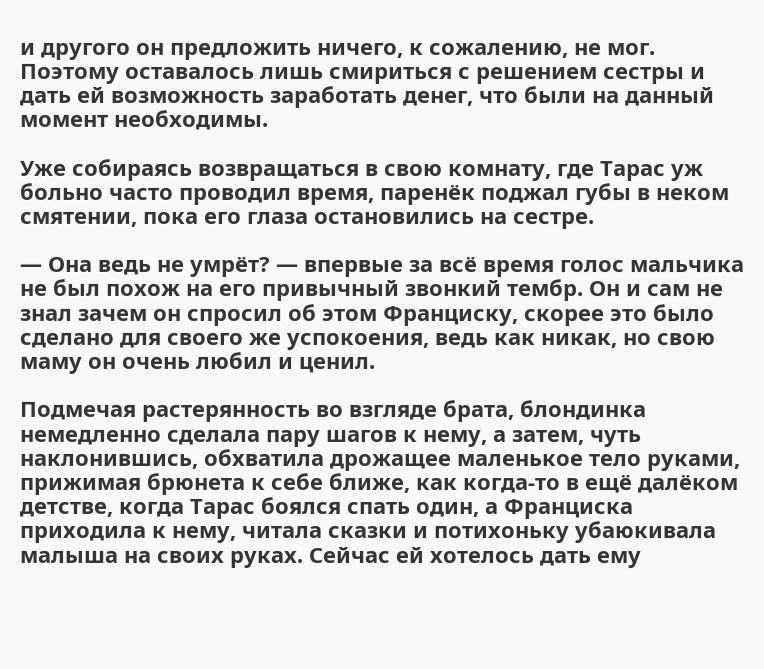и другого он предложить ничего, к сожалению, не мог. Поэтому оставалось лишь смириться с решением сестры и дать ей возможность заработать денег, что были на данный момент необходимы.

Уже собираясь возвращаться в свою комнату, где Тарас уж больно часто проводил время, паренёк поджал губы в неком смятении, пока его глаза остановились на сестре.

— Она ведь не умрёт? — впервые за всё время голос мальчика не был похож на его привычный звонкий тембр. Он и сам не знал зачем он спросил об этом Франциску, скорее это было сделано для своего же успокоения, ведь как никак, но свою маму он очень любил и ценил.

Подмечая растерянность во взгляде брата, блондинка немедленно сделала пару шагов к нему, а затем, чуть наклонившись, обхватила дрожащее маленькое тело руками, прижимая брюнета к себе ближе, как когда-то в ещё далёком детстве, когда Тарас боялся спать один, а Франциска приходила к нему, читала сказки и потихоньку убаюкивала малыша на своих руках. Сейчас ей хотелось дать ему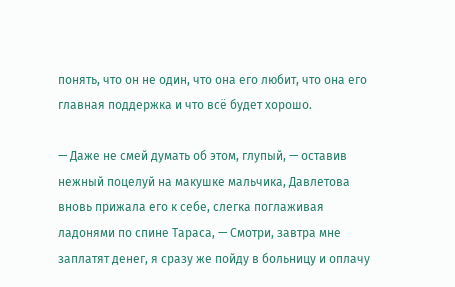понять, что он не один, что она его любит, что она его главная поддержка и что всё будет хорошо.

— Даже не смей думать об этом, глупый, — оставив нежный поцелуй на макушке мальчика, Давлетова вновь прижала его к себе, слегка поглаживая ладонями по спине Тараса, — Смотри, завтра мне заплатят денег, я сразу же пойду в больницу и оплачу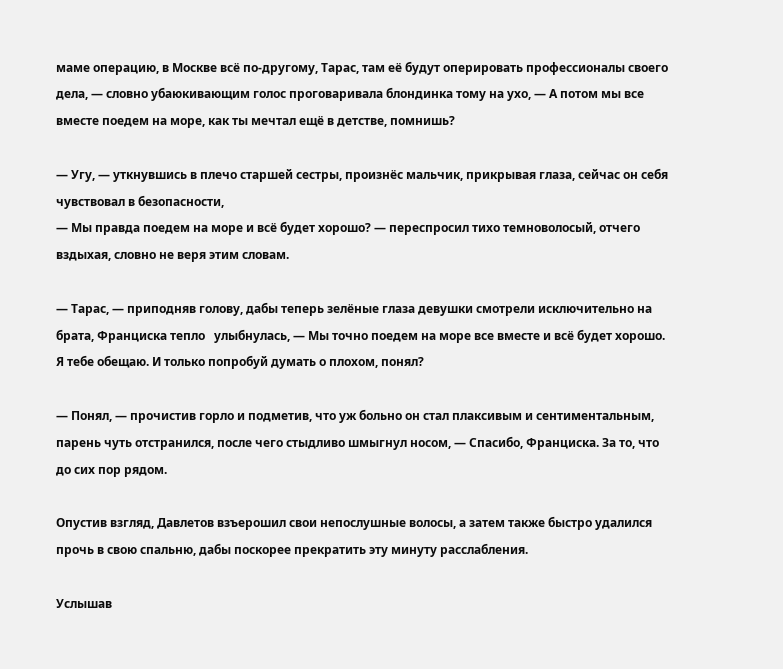маме операцию, в Москве всё по-другому, Тарас, там её будут оперировать профессионалы своего дела, — словно убаюкивающим голос проговаривала блондинка тому на ухо, — А потом мы все вместе поедем на море, как ты мечтал ещё в детстве, помнишь?

— Угу, — уткнувшись в плечо старшей сестры, произнёс мальчик, прикрывая глаза, сейчас он себя чувствовал в безопасности,
— Мы правда поедем на море и всё будет хорошо? — переспросил тихо темноволосый, отчего вздыхая, словно не веря этим словам.

— Тарас, — приподняв голову, дабы теперь зелёные глаза девушки смотрели исключительно на брата, Франциска тепло   улыбнулась, — Мы точно поедем на море все вместе и всё будет хорошо. Я тебе обещаю. И только попробуй думать о плохом, понял?

— Понял, — прочистив горло и подметив, что уж больно он стал плаксивым и сентиментальным, парень чуть отстранился, после чего стыдливо шмыгнул носом, — Спасибо, Франциска. За то, что до сих пор рядом.

Опустив взгляд, Давлетов взъерошил свои непослушные волосы, а затем также быстро удалился прочь в свою спальню, дабы поскорее прекратить эту минуту расслабления.

Услышав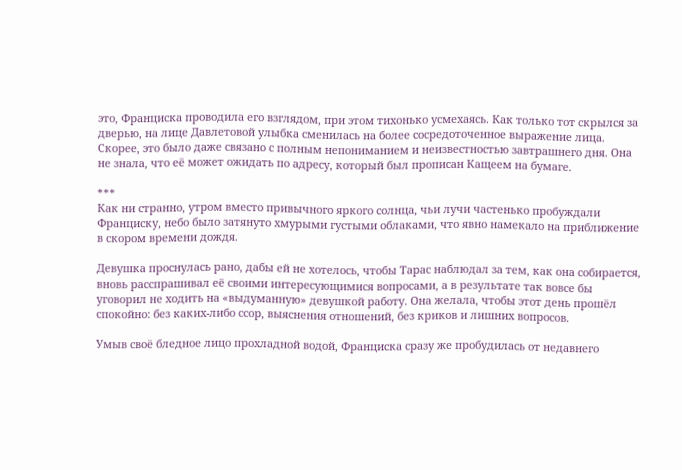это, Франциска проводила его взглядом, при этом тихонько усмехаясь. Как только тот скрылся за дверью, на лице Давлетовой улыбка сменилась на более сосредоточенное выражение лица. Скорее, это было даже связано с полным непониманием и неизвестностью завтрашнего дня. Она не знала, что её может ожидать по адресу, который был прописан Кащеем на бумаге.

***
Как ни странно, утром вместо привычного яркого солнца, чьи лучи частенько пробуждали Франциску, небо было затянуто хмурыми густыми облаками, что явно намекало на приближение в скором времени дождя.

Девушка проснулась рано, дабы ей не хотелось, чтобы Тарас наблюдал за тем, как она собирается, вновь расспрашивал её своими интересующимися вопросами, а в результате так вовсе бы уговорил не ходить на «выдуманную» девушкой работу. Она желала, чтобы этот день прошёл спокойно: без каких-либо ссор, выяснения отношений, без криков и лишних вопросов.

Умыв своё бледное лицо прохладной водой, Франциска сразу же пробудилась от недавнего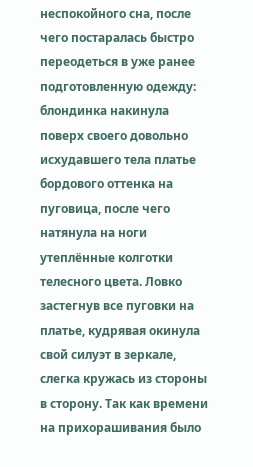неспокойного сна, после чего постаралась быстро переодеться в уже ранее подготовленную одежду: блондинка накинула поверх своего довольно исхудавшего тела платье бордового оттенка на пуговица, после чего натянула на ноги утеплённые колготки телесного цвета. Ловко застегнув все пуговки на платье, кудрявая окинула свой силуэт в зеркале, слегка кружась из стороны в сторону. Так как времени на прихорашивания было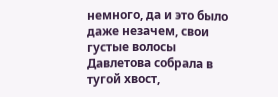немного, да и это было даже незачем, свои густые волосы Давлетова собрала в тугой хвост,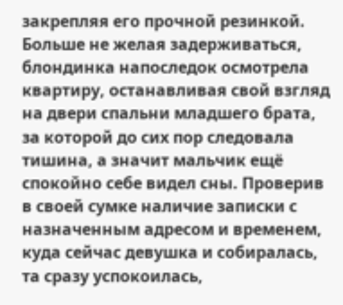закрепляя его прочной резинкой. Больше не желая задерживаться, блондинка напоследок осмотрела квартиру, останавливая свой взгляд на двери спальни младшего брата, за которой до сих пор следовала тишина, а значит мальчик ещё спокойно себе видел сны. Проверив в своей сумке наличие записки с назначенным адресом и временем, куда сейчас девушка и собиралась, та сразу успокоилась,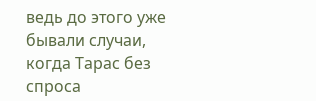ведь до этого уже бывали случаи, когда Тарас без спроса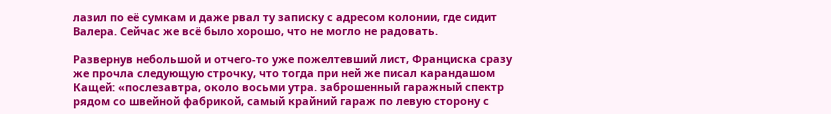лазил по её сумкам и даже рвал ту записку с адресом колонии, где сидит Валера. Сейчас же всё было хорошо, что не могло не радовать.

Развернув небольшой и отчего-то уже пожелтевший лист, Франциска сразу же прочла следующую строчку, что тогда при ней же писал карандашом Кащей: «послезавтра, около восьми утра. заброшенный гаражный спектр рядом со швейной фабрикой, самый крайний гараж по левую сторону с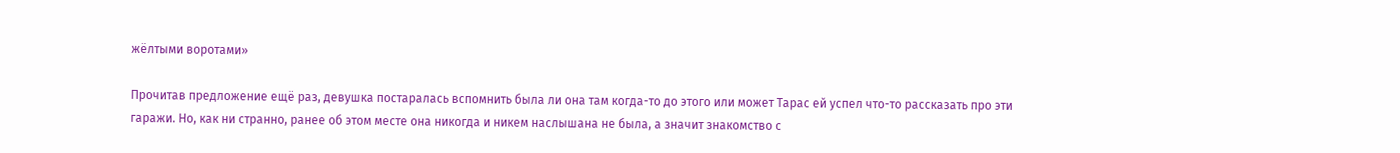жёлтыми воротами»

Прочитав предложение ещё раз, девушка постаралась вспомнить была ли она там когда-то до этого или может Тарас ей успел что-то рассказать про эти гаражи. Но, как ни странно, ранее об этом месте она никогда и никем наслышана не была, а значит знакомство с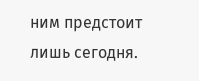ним предстоит лишь сегодня.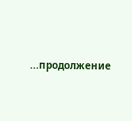...продолжение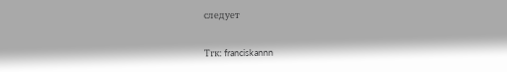следует

Тгк: franciskannn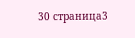30 страница3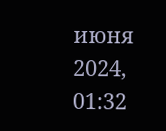июня 2024, 01:32